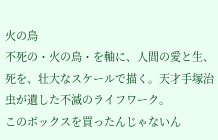火の鳥
不死の・火の鳥・を軸に、人間の愛と生、死を、壮大なスケールで描く。天才手塚治虫が遺した不滅のライフワーク。
このボックスを買ったんじゃないん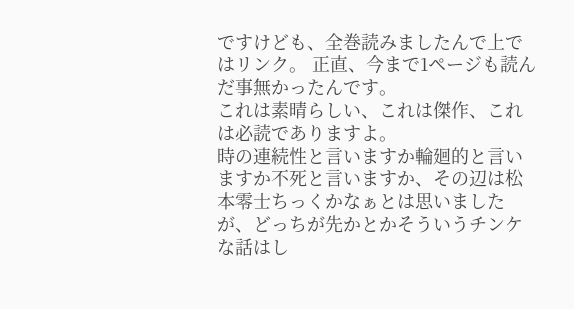ですけども、全巻読みましたんで上ではリンク。 正直、今まで1ページも読んだ事無かったんです。
これは素晴らしい、これは傑作、これは必読でありますよ。
時の連続性と言いますか輪廻的と言いますか不死と言いますか、その辺は松本零士ちっくかなぁとは思いましたが、どっちが先かとかそういうチンケな話はし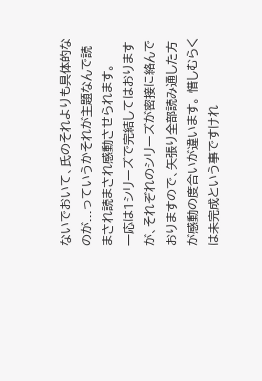ないでおいて、氏のそれよりも具体的なのが...っていうかそれが主題なんで読まされ読まされ感動させられます。
一応は1シリーズで完結してはおりますが、それぞれのシリーズが密接に絡んでおりますので、矢張り全部読み通した方が感動の度合いが違います。 惜しむらくは未完成という事ですけれ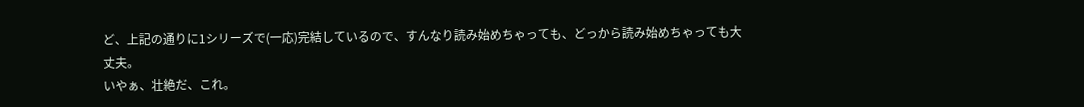ど、上記の通りに1シリーズで(一応)完結しているので、すんなり読み始めちゃっても、どっから読み始めちゃっても大丈夫。
いやぁ、壮絶だ、これ。